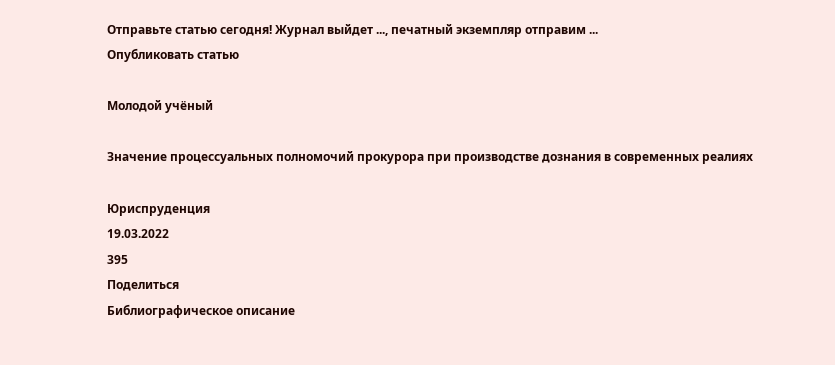Отправьте статью сегодня! Журнал выйдет ..., печатный экземпляр отправим ...
Опубликовать статью

Молодой учёный

Значение процессуальных полномочий прокурора при производстве дознания в современных реалиях

Юриспруденция
19.03.2022
395
Поделиться
Библиографическое описание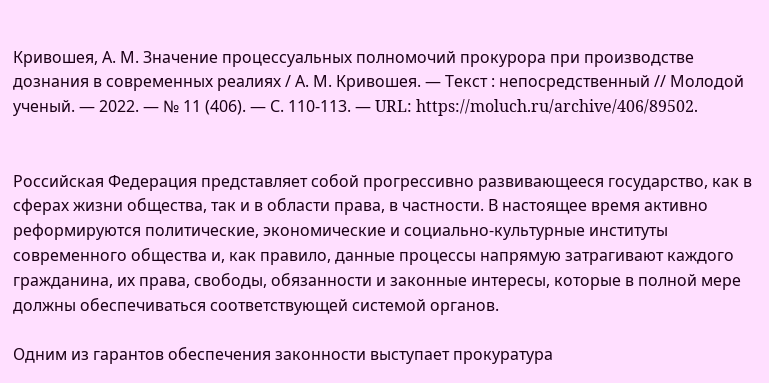Кривошея, А. М. Значение процессуальных полномочий прокурора при производстве дознания в современных реалиях / А. М. Кривошея. — Текст : непосредственный // Молодой ученый. — 2022. — № 11 (406). — С. 110-113. — URL: https://moluch.ru/archive/406/89502.


Российская Федерация представляет собой прогрессивно развивающееся государство, как в сферах жизни общества, так и в области права, в частности. В настоящее время активно реформируются политические, экономические и социально-культурные институты современного общества и, как правило, данные процессы напрямую затрагивают каждого гражданина, их права, свободы, обязанности и законные интересы, которые в полной мере должны обеспечиваться соответствующей системой органов.

Одним из гарантов обеспечения законности выступает прокуратура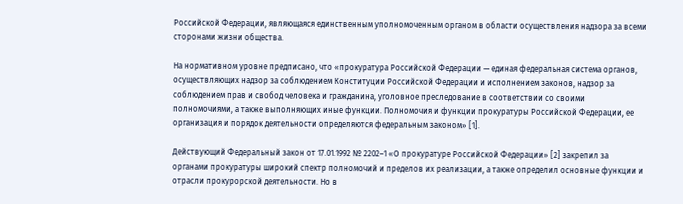Российской Федерации, являющаяся единственным уполномоченным органом в области осуществления надзора за всеми сторонами жизни общества.

На нормативном уровне предписано, что «прокуратура Российской Федерации — единая федеральная система органов, осуществляющих надзор за соблюдением Конституции Российской Федерации и исполнением законов, надзор за соблюдением прав и свобод человека и гражданина, уголовное преследование в соответствии со своими полномочиями, а также выполняющих иные функции. Полномочия и функции прокуратуры Российской Федерации, ее организация и порядок деятельности определяются федеральным законом» [1].

Действующий Федеральный закон от 17.01.1992 № 2202–1 «О прокуратуре Российской Федерации» [2] закрепил за органами прокуратуры широкий спектр полномочий и пределов их реализации, а также определил основные функции и отрасли прокурорской деятельности. Но в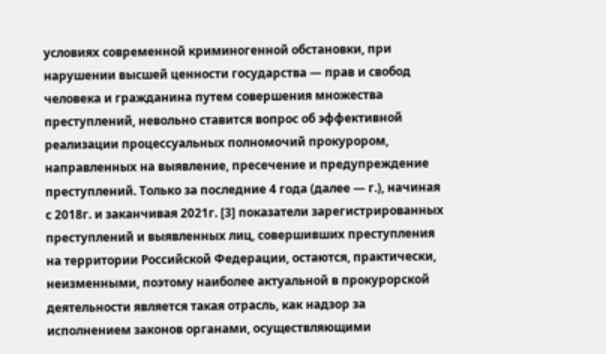условиях современной криминогенной обстановки, при нарушении высшей ценности государства — прав и свобод человека и гражданина путем совершения множества преступлений, невольно ставится вопрос об эффективной реализации процессуальных полномочий прокурором, направленных на выявление, пресечение и предупреждение преступлений. Только за последние 4 года (далее — г.), начиная с 2018г. и заканчивая 2021г. [3] показатели зарегистрированных преступлений и выявленных лиц, совершивших преступления на территории Российской Федерации, остаются, практически, неизменными, поэтому наиболее актуальной в прокурорской деятельности является такая отрасль, как надзор за исполнением законов органами, осуществляющими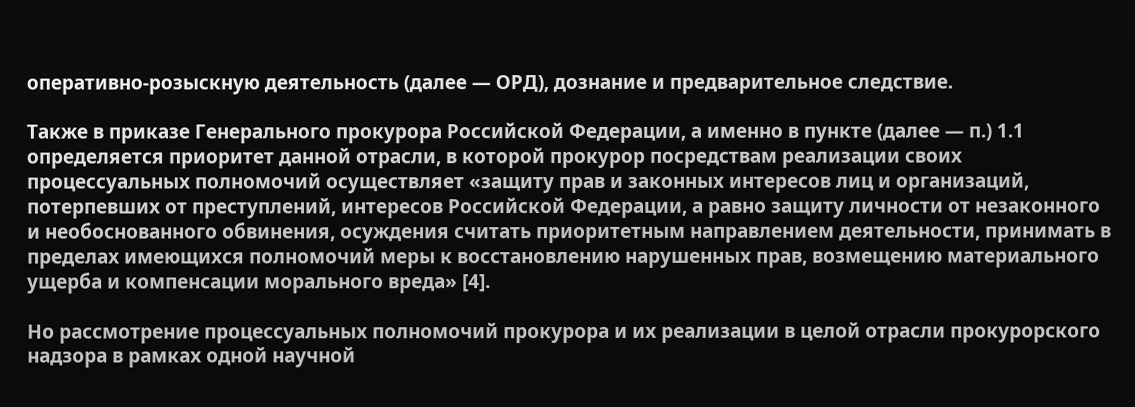оперативно-розыскную деятельность (далее — ОРД), дознание и предварительное следствие.

Также в приказе Генерального прокурора Российской Федерации, а именно в пункте (далее — п.) 1.1 определяется приоритет данной отрасли, в которой прокурор посредствам реализации своих процессуальных полномочий осуществляет «защиту прав и законных интересов лиц и организаций, потерпевших от преступлений, интересов Российской Федерации, а равно защиту личности от незаконного и необоснованного обвинения, осуждения считать приоритетным направлением деятельности, принимать в пределах имеющихся полномочий меры к восстановлению нарушенных прав, возмещению материального ущерба и компенсации морального вреда» [4].

Но рассмотрение процессуальных полномочий прокурора и их реализации в целой отрасли прокурорского надзора в рамках одной научной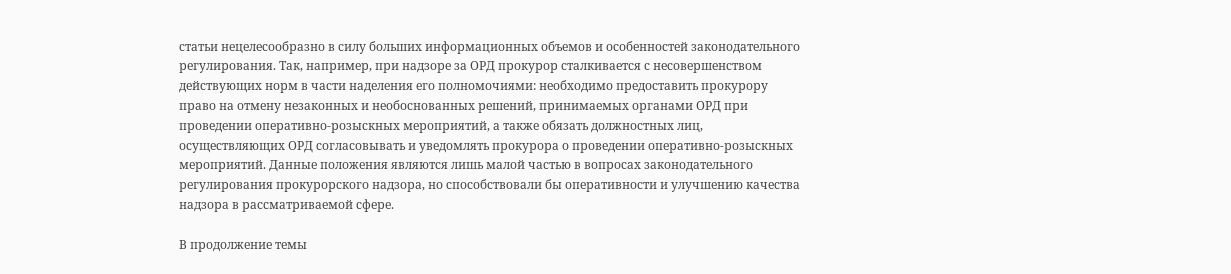статьи нецелесообразно в силу больших информационных объемов и особенностей законодательного регулирования. Так, например, при надзоре за ОРД прокурор сталкивается с несовершенством действующих норм в части наделения его полномочиями: необходимо предоставить прокурору право на отмену незаконных и необоснованных решений, принимаемых органами ОРД при проведении оперативно-розыскных мероприятий, а также обязать должностных лиц, осуществляющих ОРД согласовывать и уведомлять прокурора о проведении оперативно-розыскных мероприятий. Данные положения являются лишь малой частью в вопросах законодательного регулирования прокурорского надзора, но способствовали бы оперативности и улучшению качества надзора в рассматриваемой сфере.

В продолжение темы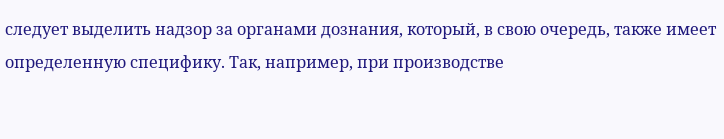следует выделить надзор за органами дознания, который, в свою очередь, также имеет определенную специфику. Так, например, при производстве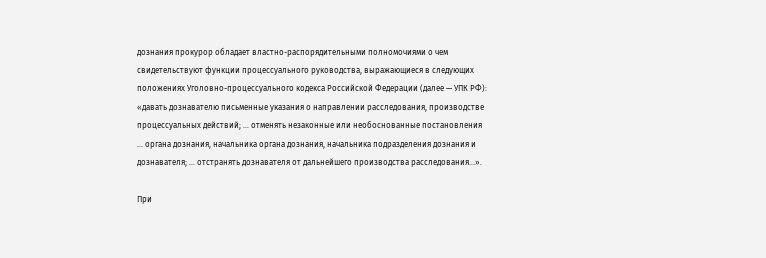дознания прокурор обладает властно-распорядительными полномочиями о чем свидетельствуют функции процессуального руководства, выражающиеся в следующих положениях Уголовно-процессуального кодекса Российской Федерации (далее — УПК РФ): «давать дознавателю письменные указания о направлении расследования, производстве процессуальных действий; … отменять незаконные или необоснованные постановления … органа дознания, начальника органа дознания, начальника подразделения дознания и дознавателя; … отстранять дознавателя от дальнейшего производства расследования…».

При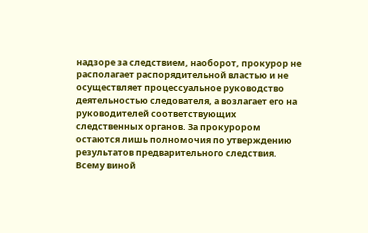надзоре за следствием, наоборот, прокурор не располагает распорядительной властью и не осуществляет процессуальное руководство деятельностью следователя, а возлагает его на руководителей соответствующих следственных органов. За прокурором остаются лишь полномочия по утверждению результатов предварительного следствия. Всему виной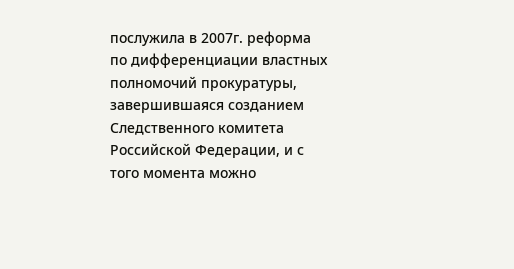послужила в 2007г. реформа по дифференциации властных полномочий прокуратуры, завершившаяся созданием Следственного комитета Российской Федерации, и с того момента можно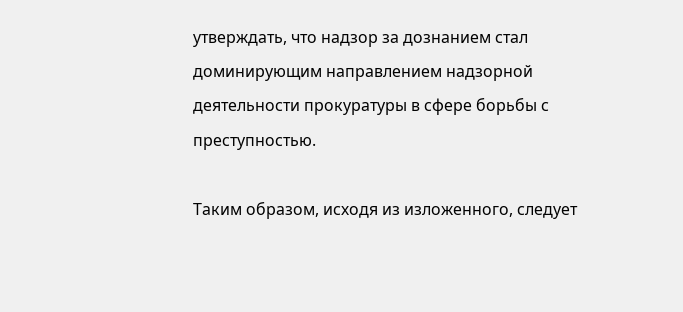утверждать, что надзор за дознанием стал доминирующим направлением надзорной деятельности прокуратуры в сфере борьбы с преступностью.

Таким образом, исходя из изложенного, следует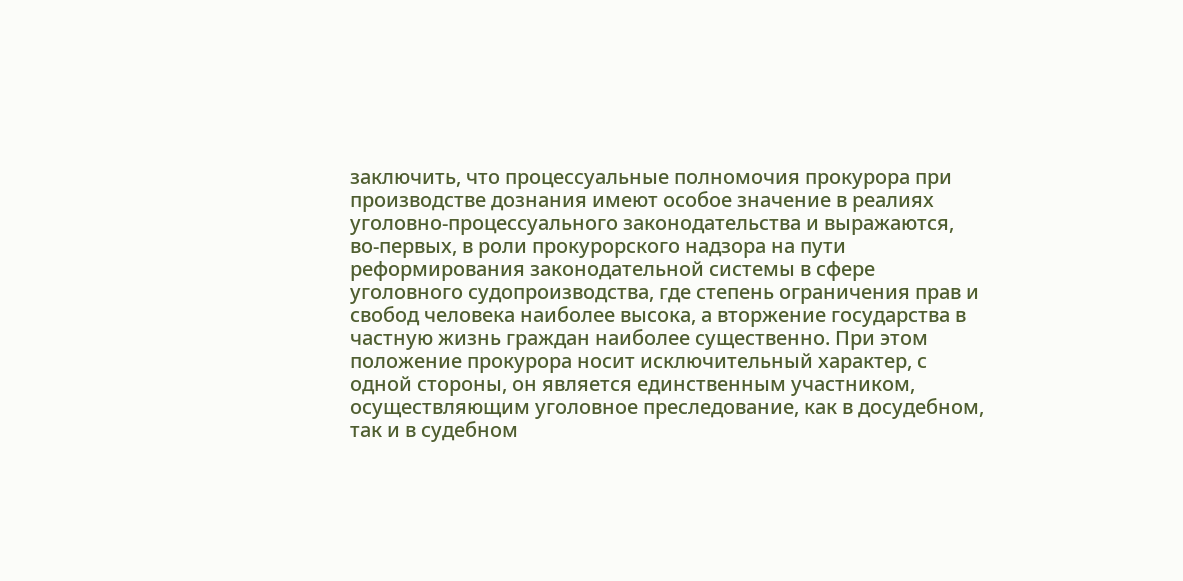заключить, что процессуальные полномочия прокурора при производстве дознания имеют особое значение в реалиях уголовно-процессуального законодательства и выражаются, во-первых, в роли прокурорского надзора на пути реформирования законодательной системы в сфере уголовного судопроизводства, где степень ограничения прав и свобод человека наиболее высока, а вторжение государства в частную жизнь граждан наиболее существенно. При этом положение прокурора носит исключительный характер, с одной стороны, он является единственным участником, осуществляющим уголовное преследование, как в досудебном, так и в судебном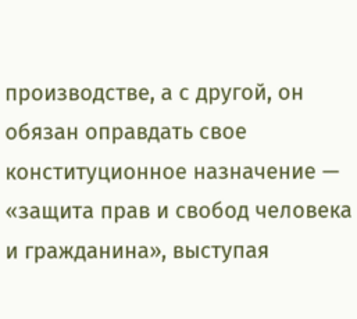производстве, а с другой, он обязан оправдать свое конституционное назначение — «защита прав и свобод человека и гражданина», выступая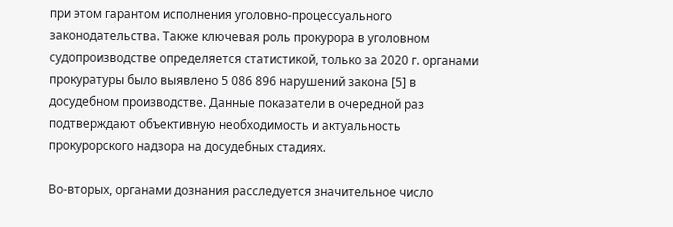при этом гарантом исполнения уголовно-процессуального законодательства. Также ключевая роль прокурора в уголовном судопроизводстве определяется статистикой, только за 2020 г. органами прокуратуры было выявлено 5 086 896 нарушений закона [5] в досудебном производстве. Данные показатели в очередной раз подтверждают объективную необходимость и актуальность прокурорского надзора на досудебных стадиях.

Во-вторых, органами дознания расследуется значительное число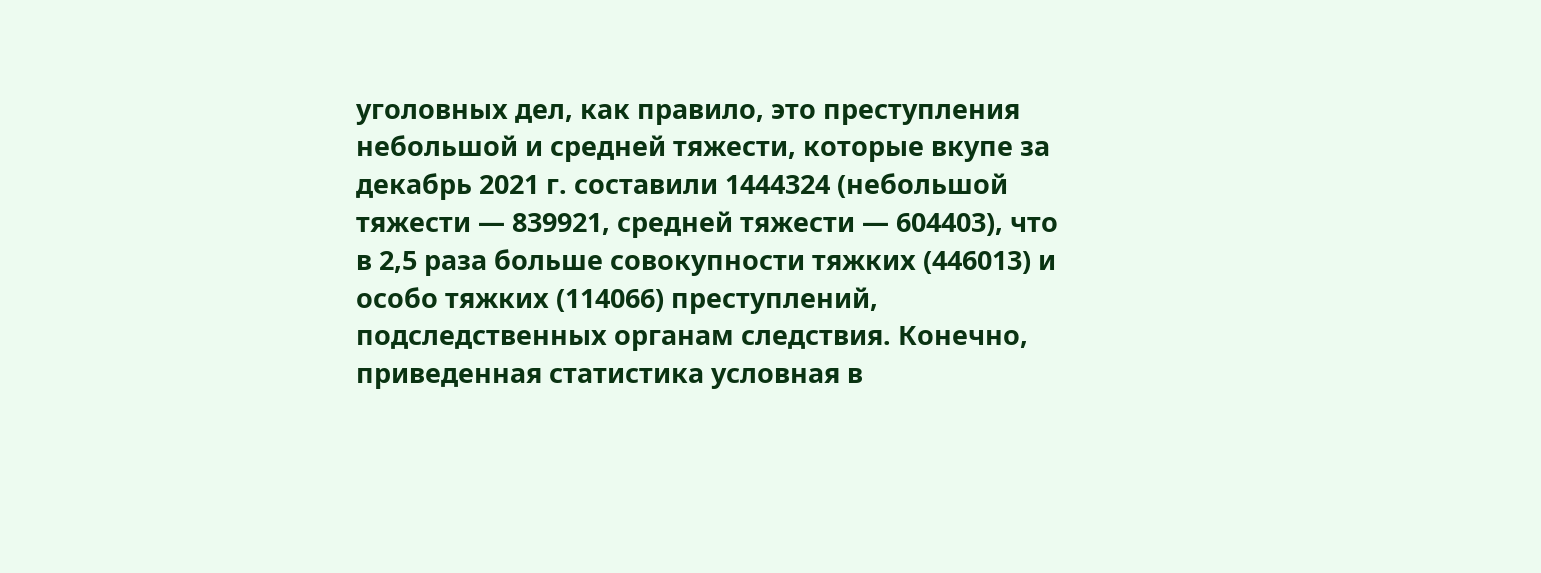уголовных дел, как правило, это преступления небольшой и средней тяжести, которые вкупе за декабрь 2021 г. составили 1444324 (небольшой тяжести — 839921, средней тяжести — 604403), что в 2,5 раза больше совокупности тяжких (446013) и особо тяжких (114066) преступлений, подследственных органам следствия. Конечно, приведенная статистика условная в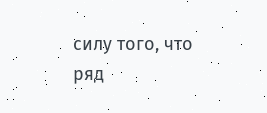силу того, что ряд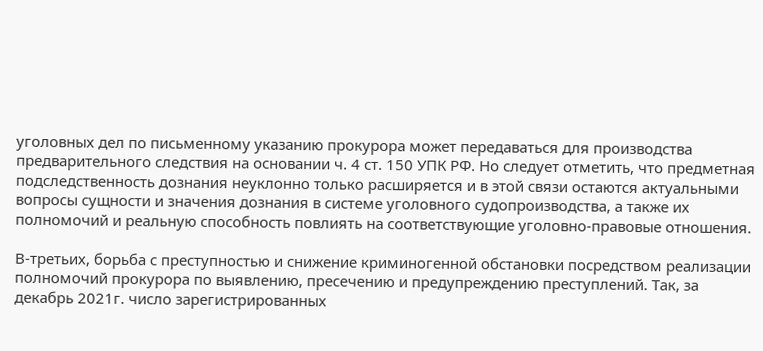уголовных дел по письменному указанию прокурора может передаваться для производства предварительного следствия на основании ч. 4 ст. 150 УПК РФ. Но следует отметить, что предметная подследственность дознания неуклонно только расширяется и в этой связи остаются актуальными вопросы сущности и значения дознания в системе уголовного судопроизводства, а также их полномочий и реальную способность повлиять на соответствующие уголовно-правовые отношения.

В-третьих, борьба с преступностью и снижение криминогенной обстановки посредством реализации полномочий прокурора по выявлению, пресечению и предупреждению преступлений. Так, за декабрь 2021г. число зарегистрированных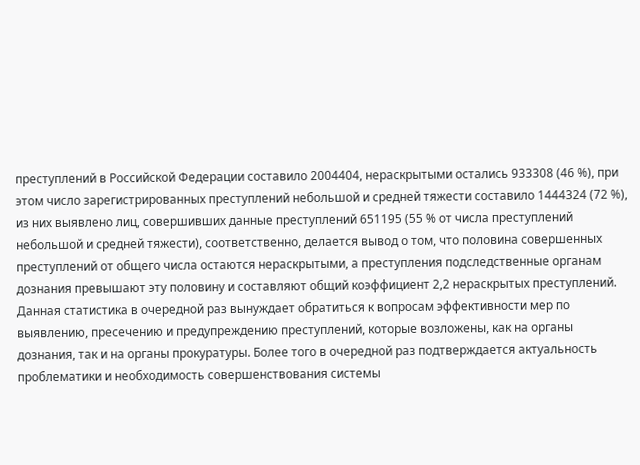преступлений в Российской Федерации составило 2004404, нераскрытыми остались 933308 (46 %), при этом число зарегистрированных преступлений небольшой и средней тяжести составило 1444324 (72 %), из них выявлено лиц, совершивших данные преступлений 651195 (55 % от числа преступлений небольшой и средней тяжести), соответственно, делается вывод о том, что половина совершенных преступлений от общего числа остаются нераскрытыми, а преступления подследственные органам дознания превышают эту половину и составляют общий коэффициент 2,2 нераскрытых преступлений. Данная статистика в очередной раз вынуждает обратиться к вопросам эффективности мер по выявлению, пресечению и предупреждению преступлений, которые возложены, как на органы дознания, так и на органы прокуратуры. Более того в очередной раз подтверждается актуальность проблематики и необходимость совершенствования системы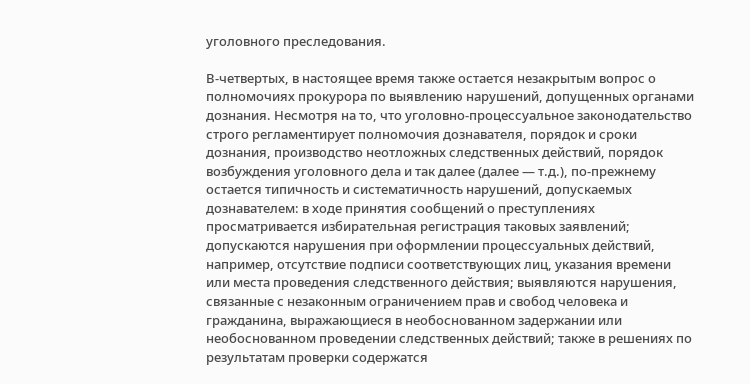уголовного преследования.

В-четвертых, в настоящее время также остается незакрытым вопрос о полномочиях прокурора по выявлению нарушений, допущенных органами дознания. Несмотря на то, что уголовно-процессуальное законодательство строго регламентирует полномочия дознавателя, порядок и сроки дознания, производство неотложных следственных действий, порядок возбуждения уголовного дела и так далее (далее — т.д.), по-прежнему остается типичность и систематичность нарушений, допускаемых дознавателем: в ходе принятия сообщений о преступлениях просматривается избирательная регистрация таковых заявлений; допускаются нарушения при оформлении процессуальных действий, например, отсутствие подписи соответствующих лиц, указания времени или места проведения следственного действия; выявляются нарушения, связанные с незаконным ограничением прав и свобод человека и гражданина, выражающиеся в необоснованном задержании или необоснованном проведении следственных действий; также в решениях по результатам проверки содержатся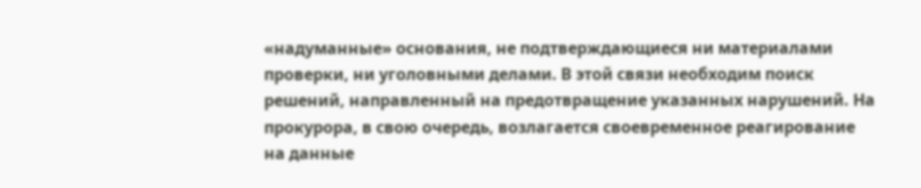«надуманные» основания, не подтверждающиеся ни материалами проверки, ни уголовными делами. В этой связи необходим поиск решений, направленный на предотвращение указанных нарушений. На прокурора, в свою очередь, возлагается своевременное реагирование на данные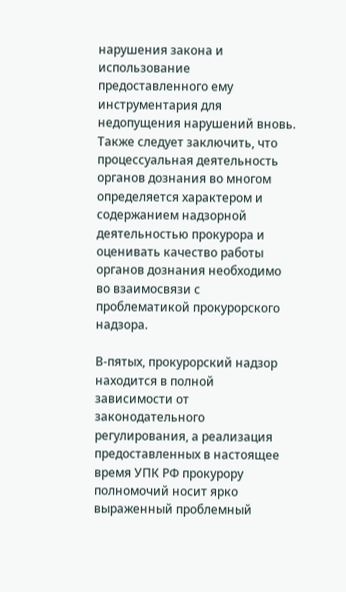нарушения закона и использование предоставленного ему инструментария для недопущения нарушений вновь. Также следует заключить, что процессуальная деятельность органов дознания во многом определяется характером и содержанием надзорной деятельностью прокурора и оценивать качество работы органов дознания необходимо во взаимосвязи с проблематикой прокурорского надзора.

В-пятых, прокурорский надзор находится в полной зависимости от законодательного регулирования, а реализация предоставленных в настоящее время УПК РФ прокурору полномочий носит ярко выраженный проблемный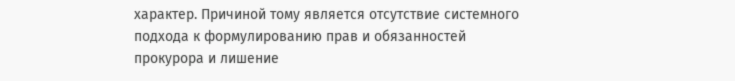характер. Причиной тому является отсутствие системного подхода к формулированию прав и обязанностей прокурора и лишение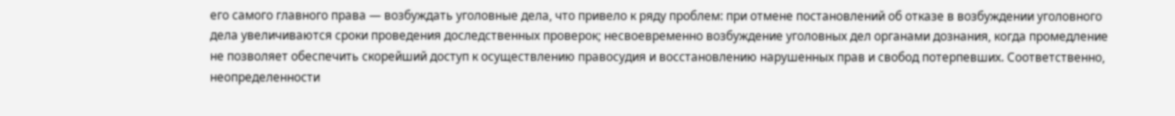его самого главного права — возбуждать уголовные дела, что привело к ряду проблем: при отмене постановлений об отказе в возбуждении уголовного дела увеличиваются сроки проведения доследственных проверок; несвоевременно возбуждение уголовных дел органами дознания, когда промедление не позволяет обеспечить скорейший доступ к осуществлению правосудия и восстановлению нарушенных прав и свобод потерпевших. Соответственно, неопределенности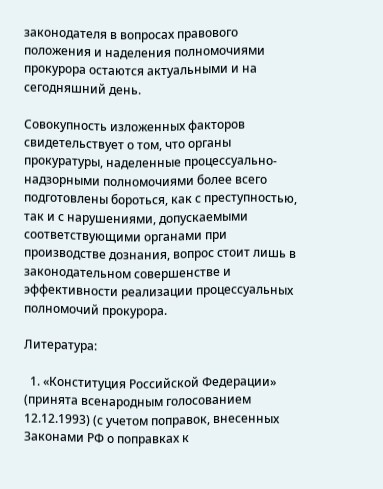законодателя в вопросах правового положения и наделения полномочиями прокурора остаются актуальными и на сегодняшний день.

Совокупность изложенных факторов свидетельствует о том, что органы прокуратуры, наделенные процессуально-надзорными полномочиями более всего подготовлены бороться, как с преступностью, так и с нарушениями, допускаемыми соответствующими органами при производстве дознания, вопрос стоит лишь в законодательном совершенстве и эффективности реализации процессуальных полномочий прокурора.

Литература:

  1. «Конституция Российской Федерации» (принята всенародным голосованием 12.12.1993) (с учетом поправок, внесенных Законами РФ о поправках к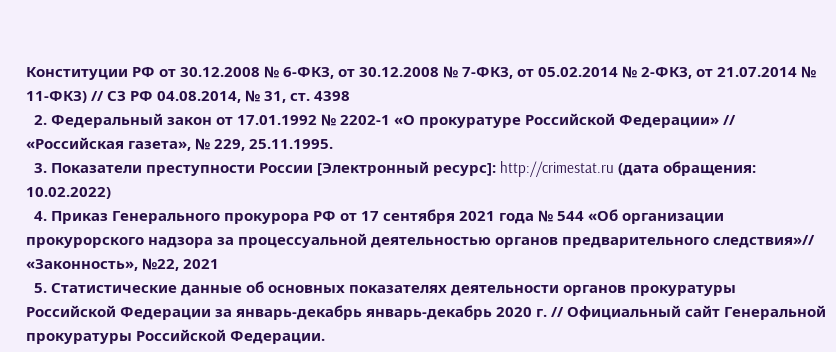Конституции РФ от 30.12.2008 № 6-ФКЗ, от 30.12.2008 № 7-ФКЗ, от 05.02.2014 № 2-ФКЗ, от 21.07.2014 № 11-ФКЗ) // СЗ РФ 04.08.2014, № 31, ст. 4398
  2. Федеральный закон от 17.01.1992 № 2202-1 «О прокуратуре Российской Федерации» // «Российская газета», № 229, 25.11.1995.
  3. Показатели преступности России [Электронный ресурс]: http://crimestat.ru (дата обращения: 10.02.2022)
  4. Приказ Генерального прокурора РФ от 17 сентября 2021 года № 544 «Об организации прокурорского надзора за процессуальной деятельностью органов предварительного следствия»// «Законность», №22, 2021
  5. Статистические данные об основных показателях деятельности органов прокуратуры Российской Федерации за январь-декабрь январь-декабрь 2020 г. // Официальный сайт Генеральной прокуратуры Российской Федерации.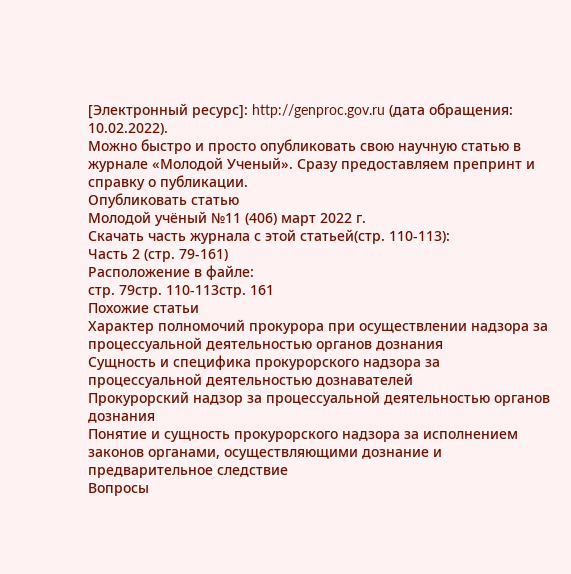[Электронный ресурс]: http://genproc.gov.ru (дата обращения: 10.02.2022).
Можно быстро и просто опубликовать свою научную статью в журнале «Молодой Ученый». Сразу предоставляем препринт и справку о публикации.
Опубликовать статью
Молодой учёный №11 (406) март 2022 г.
Скачать часть журнала с этой статьей(стр. 110-113):
Часть 2 (стр. 79-161)
Расположение в файле:
стр. 79стр. 110-113стр. 161
Похожие статьи
Характер полномочий прокурора при осуществлении надзора за процессуальной деятельностью органов дознания
Сущность и специфика прокурорского надзора за процессуальной деятельностью дознавателей
Прокурорский надзор за процессуальной деятельностью органов дознания
Понятие и сущность прокурорского надзора за исполнением законов органами, осуществляющими дознание и предварительное следствие
Вопросы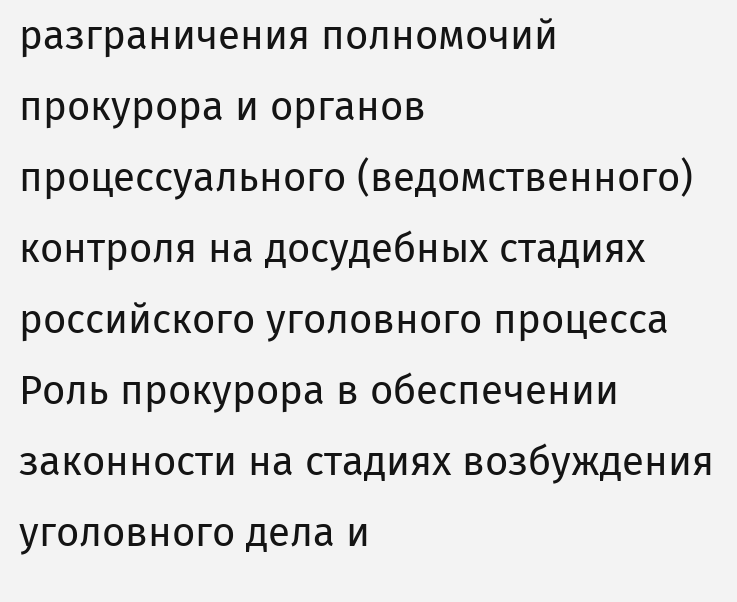разграничения полномочий прокурора и органов процессуального (ведомственного) контроля на досудебных стадиях российского уголовного процесса
Роль прокурора в обеспечении законности на стадиях возбуждения уголовного дела и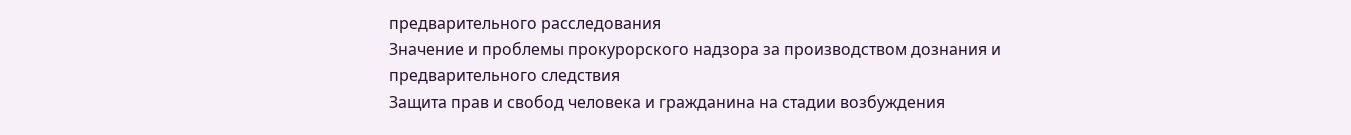предварительного расследования
Значение и проблемы прокурорского надзора за производством дознания и предварительного следствия
Защита прав и свобод человека и гражданина на стадии возбуждения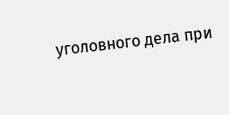уголовного дела при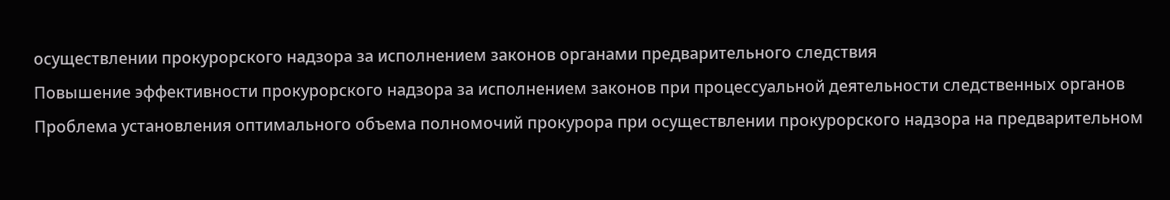осуществлении прокурорского надзора за исполнением законов органами предварительного следствия
Повышение эффективности прокурорского надзора за исполнением законов при процессуальной деятельности следственных органов
Проблема установления оптимального объема полномочий прокурора при осуществлении прокурорского надзора на предварительном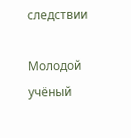следствии

Молодой учёный